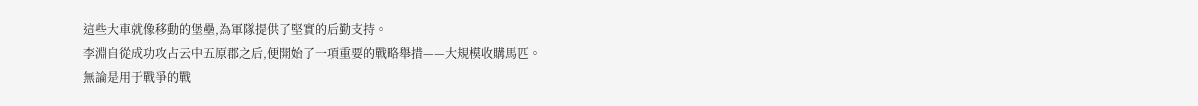這些大車就像移動的堡壘,為軍隊提供了堅實的后勤支持。
李淵自從成功攻占云中五原郡之后,便開始了一項重要的戰略舉措——大規模收購馬匹。
無論是用于戰爭的戰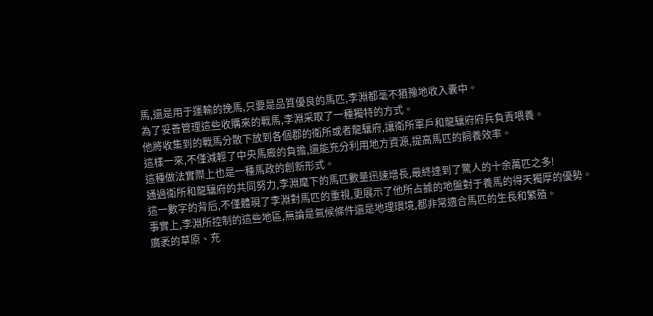馬,還是用于運輸的挽馬,只要是品質優良的馬匹,李淵都毫不猶豫地收入囊中。
為了妥善管理這些收購來的戰馬,李淵采取了一種獨特的方式。
他將收集到的戰馬分散下放到各個郡的衛所或者龍驤府,讓衛所軍戶和龍驤府府兵負責喂養。
這樣一來,不僅減輕了中央馬廄的負擔,還能充分利用地方資源,提高馬匹的飼養效率。
這種做法實際上也是一種馬政的創新形式。
通過衛所和龍驤府的共同努力,李淵麾下的馬匹數量迅速增長,最終達到了驚人的十余萬匹之多!
這一數字的背后,不僅體現了李淵對馬匹的重視,更展示了他所占據的地盤對于養馬的得天獨厚的優勢。
事實上,李淵所控制的這些地區,無論是氣候條件還是地理環境,都非常適合馬匹的生長和繁殖。
廣袤的草原、充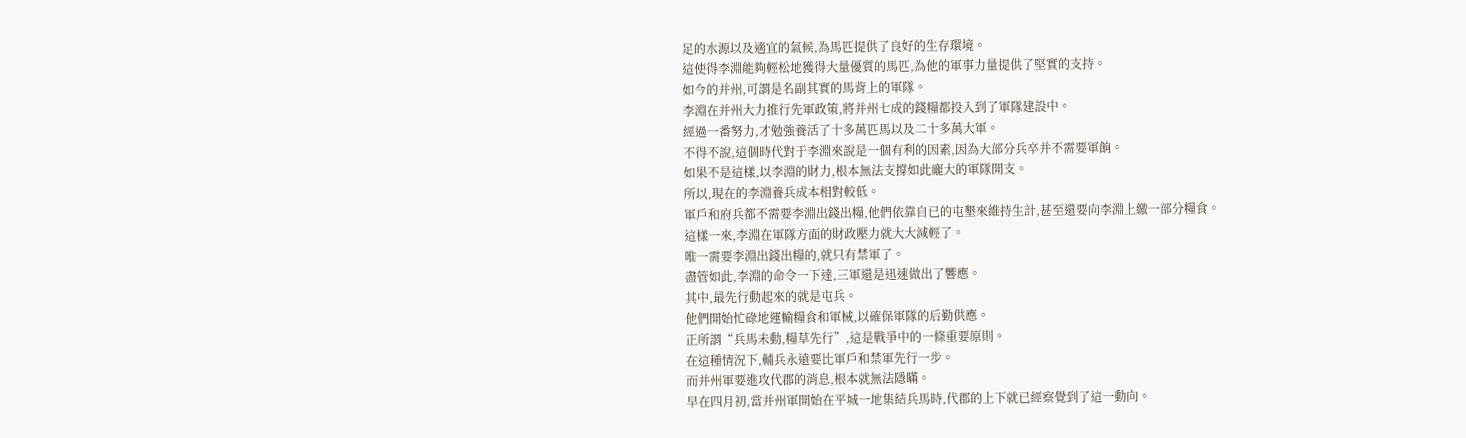足的水源以及適宜的氣候,為馬匹提供了良好的生存環境。
這使得李淵能夠輕松地獲得大量優質的馬匹,為他的軍事力量提供了堅實的支持。
如今的并州,可謂是名副其實的馬背上的軍隊。
李淵在并州大力推行先軍政策,將并州七成的錢糧都投入到了軍隊建設中。
經過一番努力,才勉強養活了十多萬匹馬以及二十多萬大軍。
不得不說,這個時代對于李淵來說是一個有利的因素,因為大部分兵卒并不需要軍餉。
如果不是這樣,以李淵的財力,根本無法支撐如此龐大的軍隊開支。
所以,現在的李淵養兵成本相對較低。
軍戶和府兵都不需要李淵出錢出糧,他們依靠自已的屯墾來維持生計,甚至還要向李淵上繳一部分糧食。
這樣一來,李淵在軍隊方面的財政壓力就大大減輕了。
唯一需要李淵出錢出糧的,就只有禁軍了。
盡管如此,李淵的命令一下達,三軍還是迅速做出了響應。
其中,最先行動起來的就是屯兵。
他們開始忙碌地運輸糧食和軍械,以確保軍隊的后勤供應。
正所謂“兵馬未動,糧草先行”,這是戰爭中的一條重要原則。
在這種情況下,輔兵永遠要比軍戶和禁軍先行一步。
而并州軍要進攻代郡的消息,根本就無法隱瞞。
早在四月初,當并州軍開始在平城一地集結兵馬時,代郡的上下就已經察覺到了這一動向。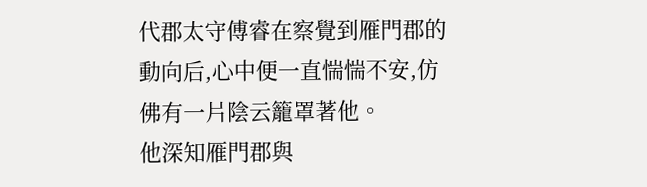代郡太守傅睿在察覺到雁門郡的動向后,心中便一直惴惴不安,仿佛有一片陰云籠罩著他。
他深知雁門郡與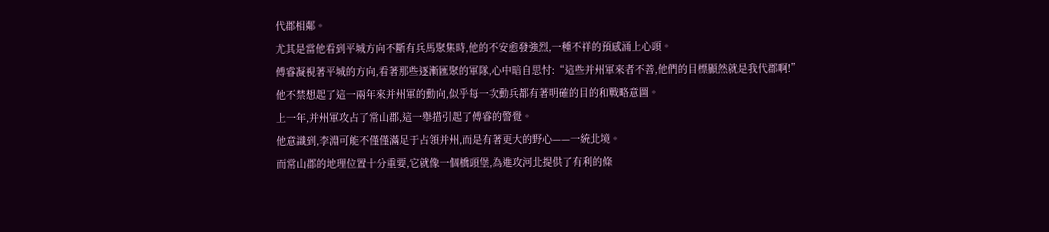代郡相鄰。
尤其是當他看到平城方向不斷有兵馬聚集時,他的不安愈發強烈,一種不祥的預感涌上心頭。
傅睿凝視著平城的方向,看著那些逐漸匯聚的軍隊,心中暗自思忖:“這些并州軍來者不善,他們的目標顯然就是我代郡啊!”
他不禁想起了這一兩年來并州軍的動向,似乎每一次動兵都有著明確的目的和戰略意圖。
上一年,并州軍攻占了常山郡,這一舉措引起了傅睿的警覺。
他意識到,李淵可能不僅僅滿足于占領并州,而是有著更大的野心——一統北境。
而常山郡的地理位置十分重要,它就像一個橋頭堡,為進攻河北提供了有利的條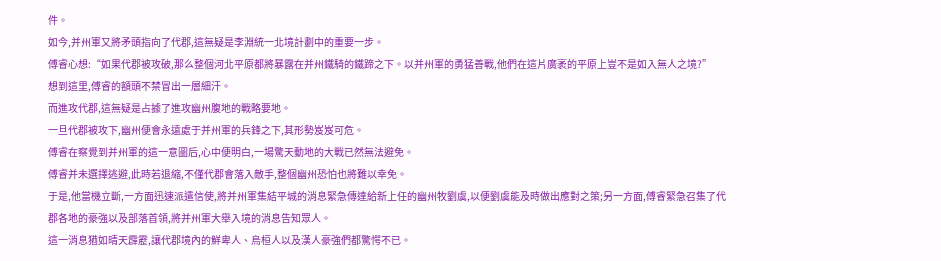件。
如今,并州軍又將矛頭指向了代郡,這無疑是李淵統一北境計劃中的重要一步。
傅睿心想:“如果代郡被攻破,那么整個河北平原都將暴露在并州鐵騎的鐵蹄之下。以并州軍的勇猛善戰,他們在這片廣袤的平原上豈不是如入無人之境?”
想到這里,傅睿的額頭不禁冒出一層細汗。
而進攻代郡,這無疑是占據了進攻幽州腹地的戰略要地。
一旦代郡被攻下,幽州便會永遠處于并州軍的兵鋒之下,其形勢岌岌可危。
傅睿在察覺到并州軍的這一意圖后,心中便明白,一場驚天動地的大戰已然無法避免。
傅睿并未選擇逃避,此時若退縮,不僅代郡會落入敵手,整個幽州恐怕也將難以幸免。
于是,他當機立斷,一方面迅速派遣信使,將并州軍集結平城的消息緊急傳達給新上任的幽州牧劉虞,以便劉虞能及時做出應對之策;另一方面,傅睿緊急召集了代郡各地的豪強以及部落首領,將并州軍大舉入境的消息告知眾人。
這一消息猶如晴天霹靂,讓代郡境內的鮮卑人、烏桓人以及漢人豪強們都驚愕不已。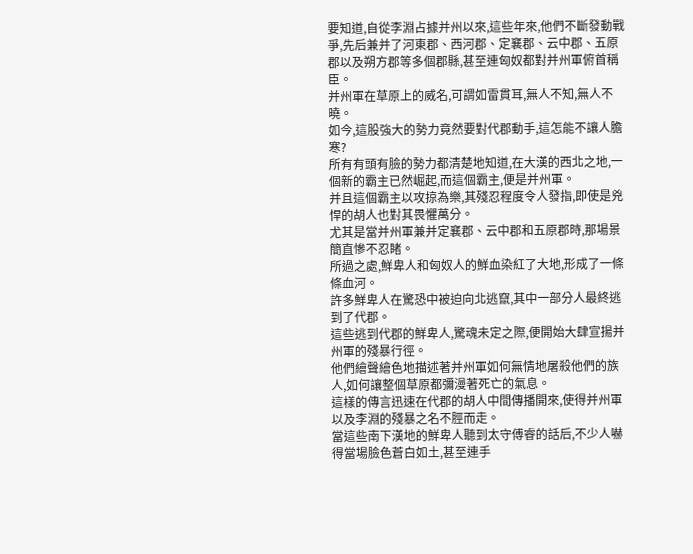要知道,自從李淵占據并州以來,這些年來,他們不斷發動戰爭,先后兼并了河東郡、西河郡、定襄郡、云中郡、五原郡以及朔方郡等多個郡縣,甚至連匈奴都對并州軍俯首稱臣。
并州軍在草原上的威名,可謂如雷貫耳,無人不知,無人不曉。
如今,這股強大的勢力竟然要對代郡動手,這怎能不讓人膽寒?
所有有頭有臉的勢力都清楚地知道,在大漢的西北之地,一個新的霸主已然崛起,而這個霸主,便是并州軍。
并且這個霸主以攻掠為樂,其殘忍程度令人發指,即使是兇悍的胡人也對其畏懼萬分。
尤其是當并州軍兼并定襄郡、云中郡和五原郡時,那場景簡直慘不忍睹。
所過之處,鮮卑人和匈奴人的鮮血染紅了大地,形成了一條條血河。
許多鮮卑人在驚恐中被迫向北逃竄,其中一部分人最終逃到了代郡。
這些逃到代郡的鮮卑人,驚魂未定之際,便開始大肆宣揚并州軍的殘暴行徑。
他們繪聲繪色地描述著并州軍如何無情地屠殺他們的族人,如何讓整個草原都彌漫著死亡的氣息。
這樣的傳言迅速在代郡的胡人中間傳播開來,使得并州軍以及李淵的殘暴之名不脛而走。
當這些南下漢地的鮮卑人聽到太守傅睿的話后,不少人嚇得當場臉色蒼白如土,甚至連手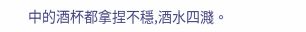中的酒杯都拿捏不穩,酒水四濺。